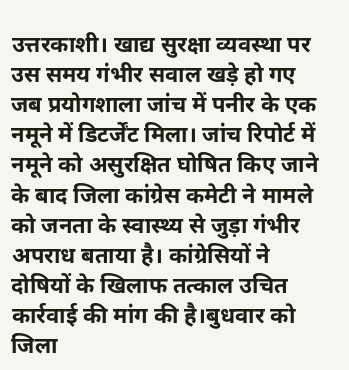उत्तरकाशी। खाद्य सुरक्षा व्यवस्था पर उस समय गंभीर सवाल खड़े हो गए जब प्रयोगशाला जांच में पनीर के एक नमूने में डिटर्जेंट मिला। जांच रिपोर्ट में नमूने को असुरक्षित घोषित किए जाने के बाद जिला कांग्रेस कमेटी ने मामले को जनता के स्वास्थ्य से जुड़ा गंभीर अपराध बताया है। कांग्रेसियों ने दोषियों के खिलाफ तत्काल उचित कार्रवाई की मांग की है।बुधवार को जिला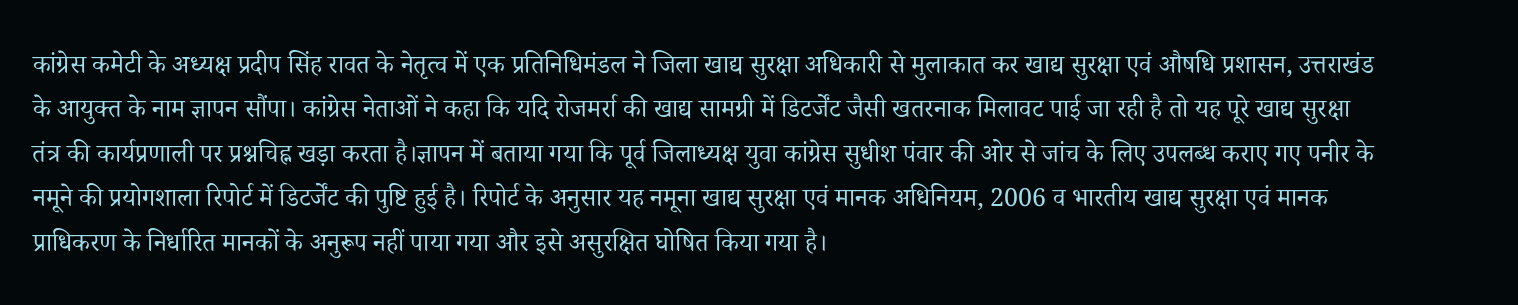कांग्रेस कमेटी के अध्यक्ष प्रदीप सिंह रावत के नेतृत्व में एक प्रतिनिधिमंडल ने जिला खाद्य सुरक्षा अधिकारी से मुलाकात कर खाद्य सुरक्षा एवं औषधि प्रशासन, उत्तराखंड के आयुक्त के नाम ज्ञापन सौंपा। कांग्रेस नेताओं ने कहा कि यदि रोजमर्रा की खाद्य सामग्री में डिटर्जेंट जैसी खतरनाक मिलावट पाई जा रही है तो यह पूरे खाद्य सुरक्षा तंत्र की कार्यप्रणाली पर प्रश्नचिह्न खड़ा करता है।ज्ञापन में बताया गया कि पूर्व जिलाध्यक्ष युवा कांग्रेस सुधीश पंवार की ओर से जांच के लिए उपलब्ध कराए गए पनीर के नमूने की प्रयोगशाला रिपोर्ट में डिटर्जेंट की पुष्टि हुई है। रिपोर्ट के अनुसार यह नमूना खाद्य सुरक्षा एवं मानक अधिनियम, 2006 व भारतीय खाद्य सुरक्षा एवं मानक प्राधिकरण के निर्धारित मानकों के अनुरूप नहीं पाया गया और इसे असुरक्षित घोषित किया गया है।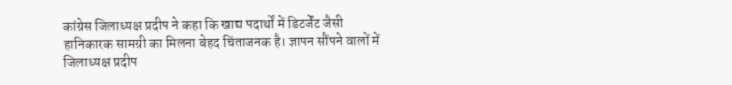कांग्रेस जिलाध्यक्ष प्रदीप ने कहा कि खाद्य पदार्थों में डिटर्जेंट जैसी हानिकारक सामग्री का मिलना बेहद चिंताजनक है। ज्ञापन सौंपने वालों में जिलाध्यक्ष प्रदीप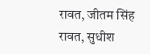रावत, जीतम सिंह रावत, सुधीश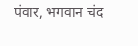पंवार, भगवान चंद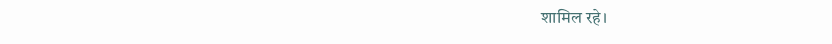शामिल रहे।